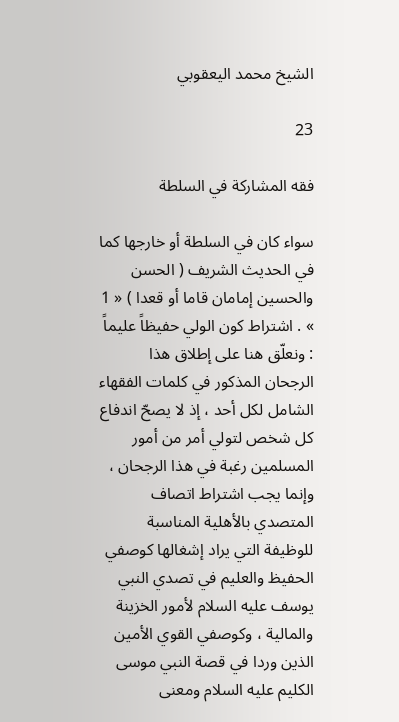الشيخ محمد اليعقوبي

23

فقه المشاركة في السلطة

سواء كان في السلطة أو خارجها كما في الحديث الشريف ( الحسن والحسين إمامان قاما أو قعدا ) « 1 » . اشتراط كون الولي حفيظاً عليماً : ونعلّق هنا على إطلاق هذا الرجحان المذكور في كلمات الفقهاء الشامل لكل أحد ، إذ لا يصحّ اندفاع كل شخص لتولي أمر من أمور المسلمين رغبة في هذا الرجحان ، وإنما يجب اشتراط اتصاف المتصدي بالأهلية المناسبة للوظيفة التي يراد إشغالها كوصفي الحفيظ والعليم في تصدي النبي يوسف عليه السلام لأمور الخزينة والمالية ، وكوصفي القوي الأمين الذين وردا في قصة النبي موسى الكليم عليه السلام ومعنى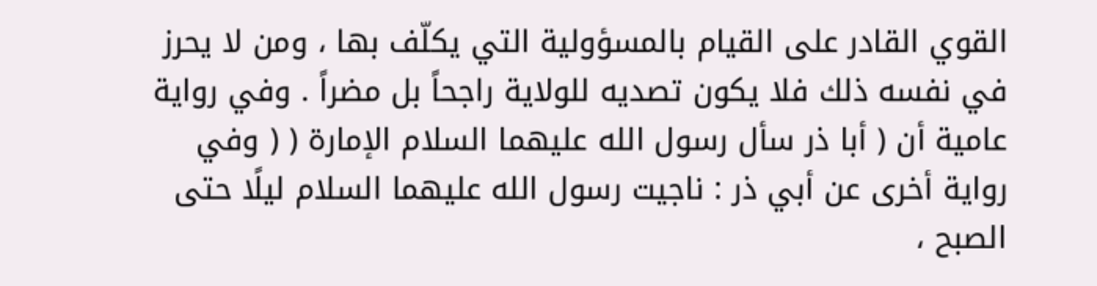القوي القادر على القيام بالمسؤولية التي يكلّف بها ، ومن لا يحرز في نفسه ذلك فلا يكون تصديه للولاية راجحاً بل مضراً . وفي رواية عامية أن ( أبا ذر سأل رسول الله عليهما السلام الإمارة ( ( وفي رواية أخرى عن أبي ذر : ناجيت رسول الله عليهما السلام ليلًا حتى الصبح ،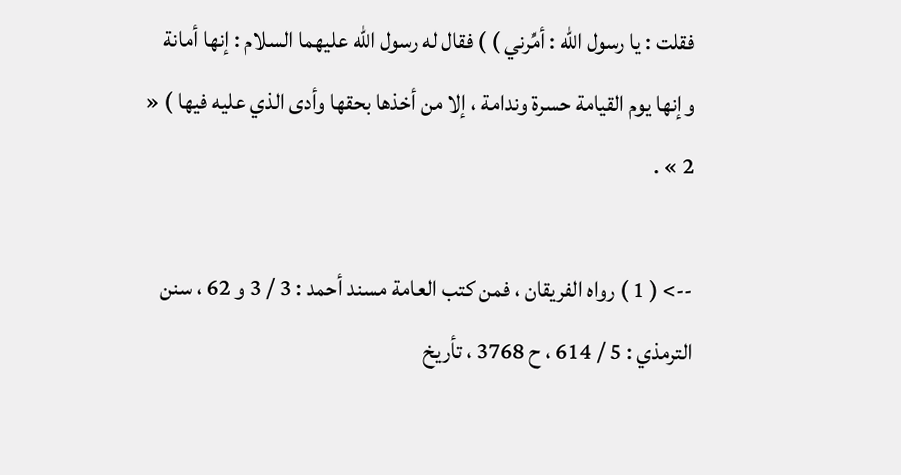فقلت : يا رسول الله : أمِّرني ) ) فقال له رسول الله عليهما السلام : إنها أمانة وإنها يوم القيامة حسرة وندامة ، إلا من أخذها بحقها وأدى الذي عليه فيها ) « 2 » .

--> ( 1 ) رواه الفريقان ، فمن كتب العامة مسند أحمد : 3 / 3 و 62 ، سنن الترمذي : 5 / 614 ، ح 3768 ، تأريخ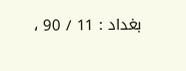بغداد : 11 / 90 ،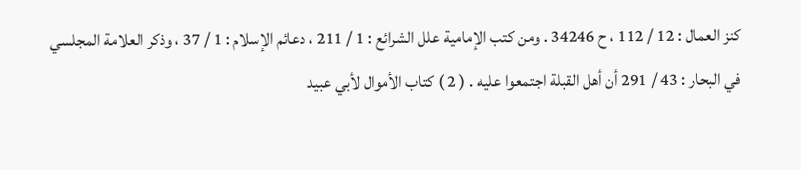كنز العمال : 12 / 112 ، ح 34246 . ومن كتب الإمامية علل الشرائع : 1 / 211 ، دعائم الإسلام : 1 / 37 ، وذكر العلامة المجلسي في البحار : 43 / 291 أن أهل القبلة اجتمعوا عليه . ( 2 ) كتاب الأموال لأبي عبيد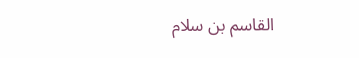القاسم بن سلام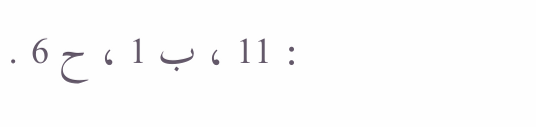: 11 ، ب 1 ، ح 6 .